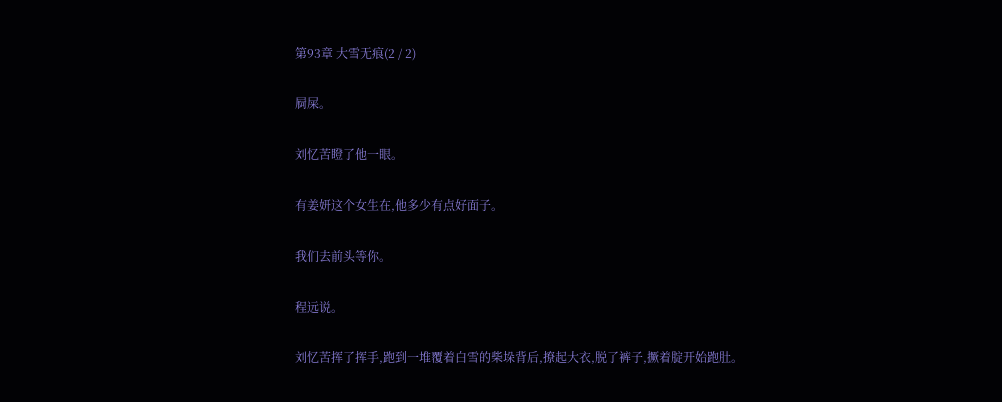第93章 大雪无痕(2 / 2)

屙屎。

刘忆苦瞪了他一眼。

有姜妍这个女生在,他多少有点好面子。

我们去前头等你。

程远说。

刘忆苦挥了挥手,跑到一堆覆着白雪的柴垛背后,撩起大衣,脱了裤子,撅着腚开始跑肚。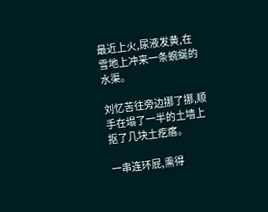最近上火,尿液发黄,在雪地上冲来一条蜿蜒的水渠。

刘忆苦往旁边挪了挪,顺手在塌了一半的土墙上抠了几块土疙瘩。

一串连环屁,熏得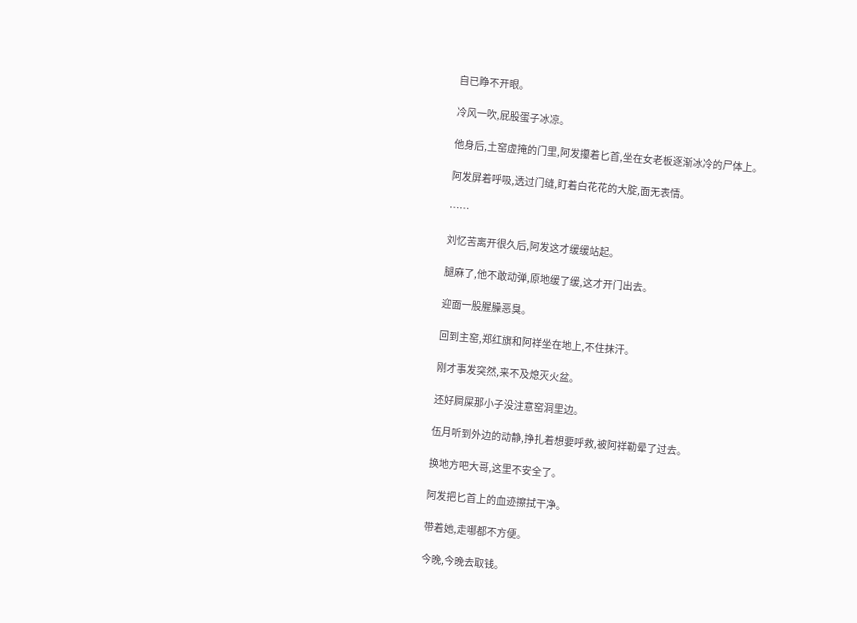自已睁不开眼。

冷风一吹,屁股蛋子冰凉。

他身后,土窑虚掩的门里,阿发攥着匕首,坐在女老板逐渐冰冷的尸体上。

阿发屏着呼吸,透过门缝,盯着白花花的大腚,面无表情。

……

刘忆苦离开很久后,阿发这才缓缓站起。

腿麻了,他不敢动弹,原地缓了缓,这才开门出去。

迎面一股腥臊恶臭。

回到主窑,郑红旗和阿祥坐在地上,不住抹汗。

刚才事发突然,来不及熄灭火盆。

还好屙屎那小子没注意窑洞里边。

伍月听到外边的动静,挣扎着想要呼救,被阿祥勒晕了过去。

换地方吧大哥,这里不安全了。

阿发把匕首上的血迹擦拭干净。

带着她,走哪都不方便。

今晚,今晚去取钱。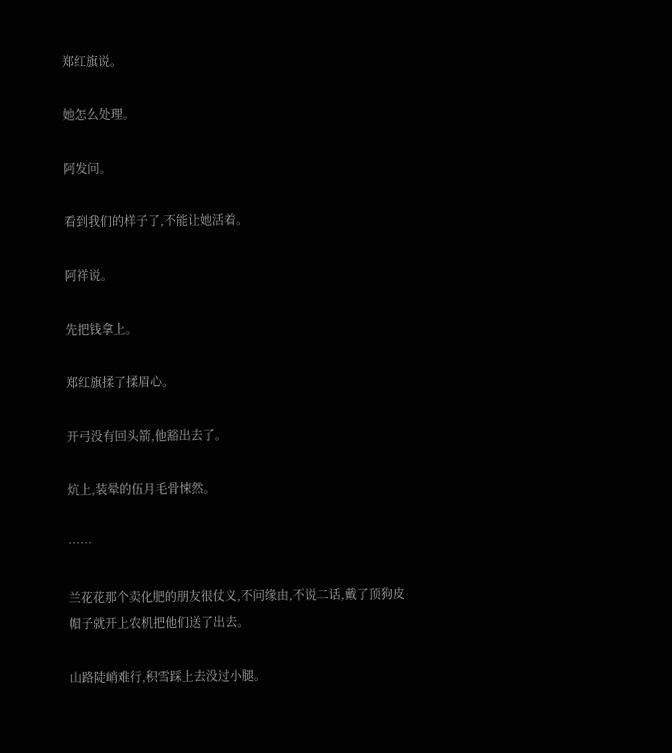郑红旗说。

她怎么处理。

阿发问。

看到我们的样子了,不能让她活着。

阿祥说。

先把钱拿上。

郑红旗揉了揉眉心。

开弓没有回头箭,他豁出去了。

炕上,装晕的伍月毛骨悚然。

……

兰花花那个卖化肥的朋友很仗义,不问缘由,不说二话,戴了顶狗皮帽子就开上农机把他们送了出去。

山路陡峭难行,积雪踩上去没过小腿。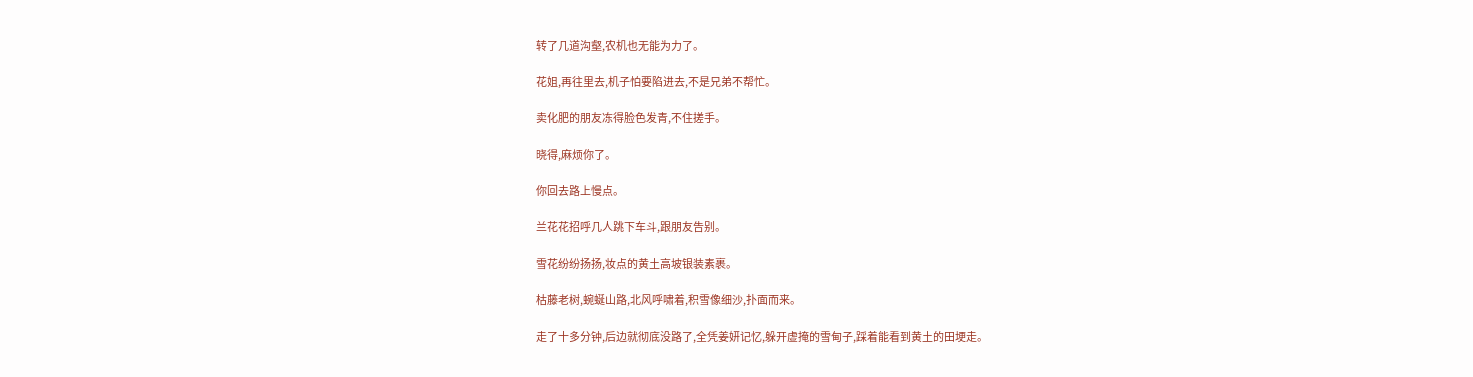转了几道沟壑,农机也无能为力了。

花姐,再往里去,机子怕要陷进去,不是兄弟不帮忙。

卖化肥的朋友冻得脸色发青,不住搓手。

晓得,麻烦你了。

你回去路上慢点。

兰花花招呼几人跳下车斗,跟朋友告别。

雪花纷纷扬扬,妆点的黄土高坡银装素裹。

枯藤老树,蜿蜒山路,北风呼啸着,积雪像细沙,扑面而来。

走了十多分钟,后边就彻底没路了,全凭姜妍记忆,躲开虚掩的雪甸子,踩着能看到黄土的田埂走。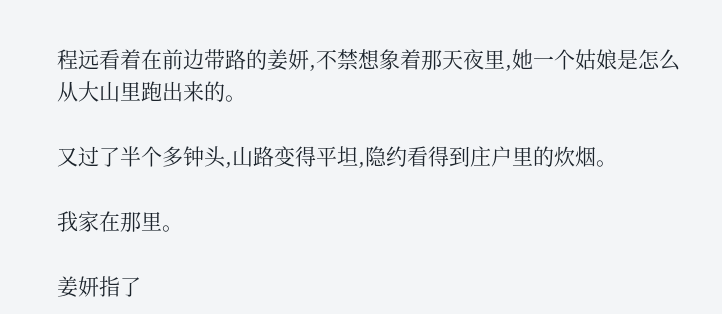程远看着在前边带路的姜妍,不禁想象着那天夜里,她一个姑娘是怎么从大山里跑出来的。

又过了半个多钟头,山路变得平坦,隐约看得到庄户里的炊烟。

我家在那里。

姜妍指了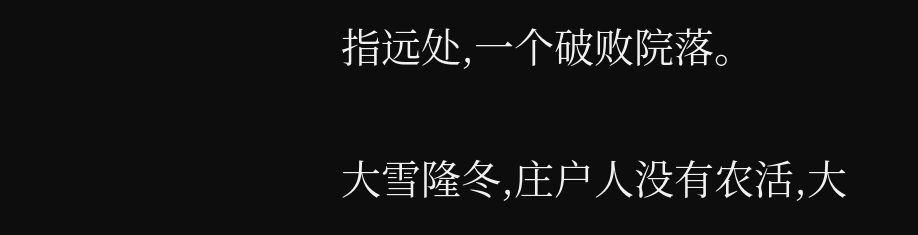指远处,一个破败院落。

大雪隆冬,庄户人没有农活,大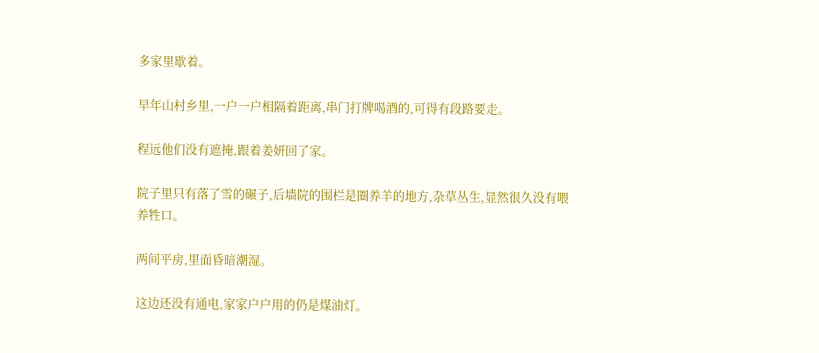多家里歇着。

早年山村乡里,一户一户相隔着距离,串门打牌喝酒的,可得有段路要走。

程远他们没有遮掩,跟着姜妍回了家。

院子里只有落了雪的碾子,后墙院的围栏是圈养羊的地方,杂草丛生,显然很久没有喂养牲口。

两间平房,里面昏暗潮湿。

这边还没有通电,家家户户用的仍是煤油灯。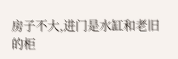房子不大,进门是水缸和老旧的柜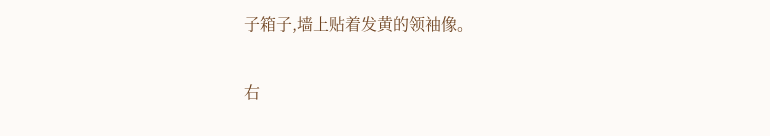子箱子,墙上贴着发黄的领袖像。

右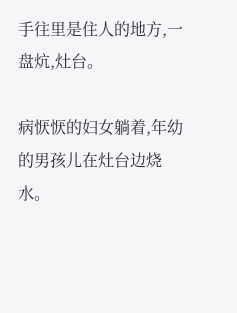手往里是住人的地方,一盘炕,灶台。

病恹恹的妇女躺着,年幼的男孩儿在灶台边烧水。